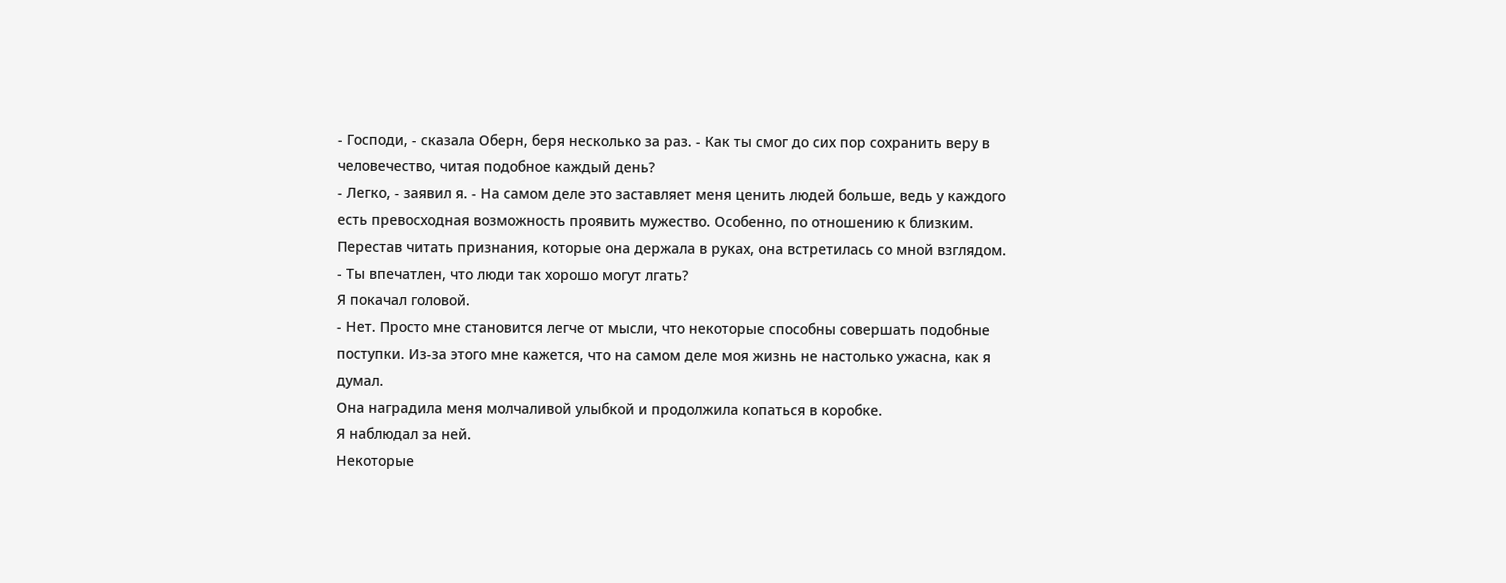- Господи, - сказала Оберн, беря несколько за раз. - Как ты смог до сих пор сохранить веру в человечество, читая подобное каждый день?
- Легко, - заявил я. - На самом деле это заставляет меня ценить людей больше, ведь у каждого есть превосходная возможность проявить мужество. Особенно, по отношению к близким.
Перестав читать признания, которые она держала в руках, она встретилась со мной взглядом.
- Ты впечатлен, что люди так хорошо могут лгать?
Я покачал головой.
- Нет. Просто мне становится легче от мысли, что некоторые способны совершать подобные поступки. Из-за этого мне кажется, что на самом деле моя жизнь не настолько ужасна, как я думал.
Она наградила меня молчаливой улыбкой и продолжила копаться в коробке.
Я наблюдал за ней.
Некоторые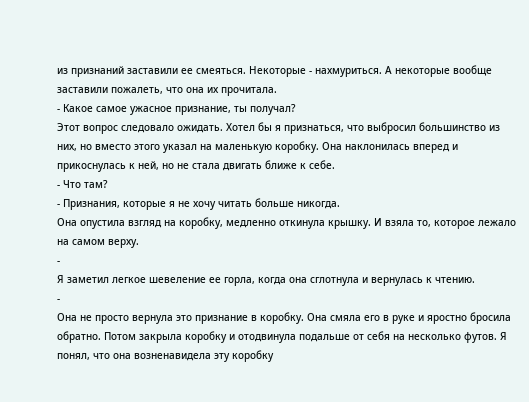из признаний заставили ее смеяться. Некоторые - нахмуриться. А некоторые вообще заставили пожалеть, что она их прочитала.
- Какое самое ужасное признание, ты получал?
Этот вопрос следовало ожидать. Хотел бы я признаться, что выбросил большинство из них, но вместо этого указал на маленькую коробку. Она наклонилась вперед и прикоснулась к ней, но не стала двигать ближе к себе.
- Что там?
- Признания, которые я не хочу читать больше никогда.
Она опустила взгляд на коробку, медленно откинула крышку. И взяла то, которое лежало на самом верху.
-
Я заметил легкое шевеление ее горла, когда она сглотнула и вернулась к чтению.
-
Она не просто вернула это признание в коробку. Она смяла его в руке и яростно бросила обратно. Потом закрыла коробку и отодвинула подальше от себя на несколько футов. Я понял, что она возненавидела эту коробку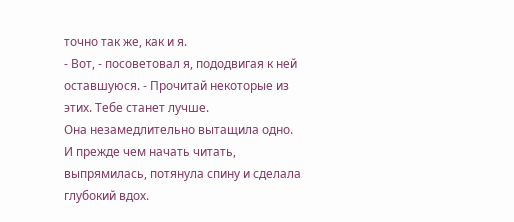точно так же, как и я.
- Вот, - посоветовал я, пододвигая к ней оставшуюся. - Прочитай некоторые из этих. Тебе станет лучше.
Она незамедлительно вытащила одно. И прежде чем начать читать, выпрямилась, потянула спину и сделала глубокий вдох.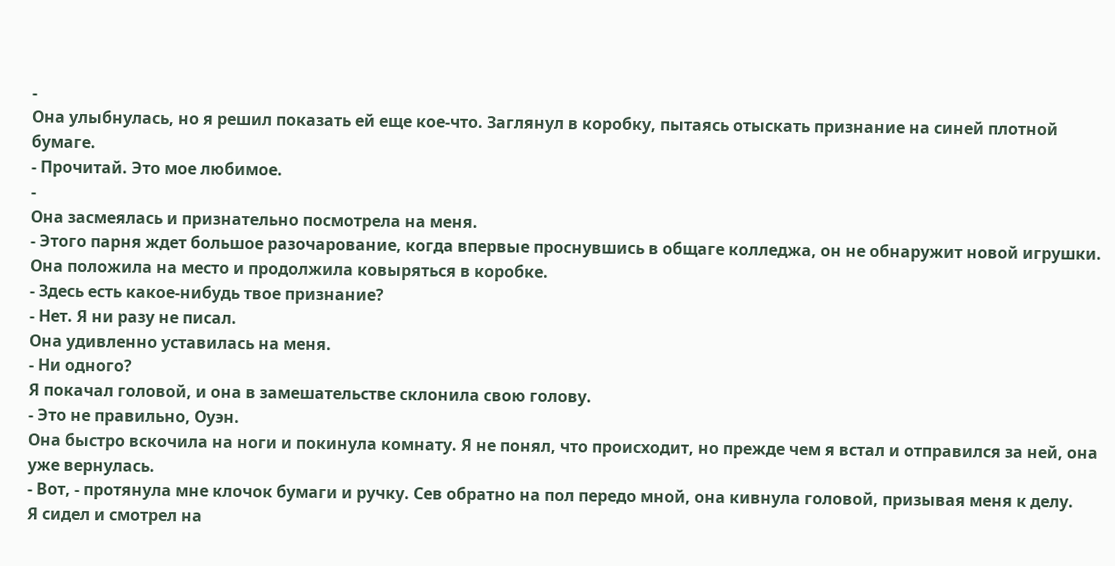-
Она улыбнулась, но я решил показать ей еще кое-что. Заглянул в коробку, пытаясь отыскать признание на синей плотной бумаге.
- Прочитай. Это мое любимое.
-
Она засмеялась и признательно посмотрела на меня.
- Этого парня ждет большое разочарование, когда впервые проснувшись в общаге колледжа, он не обнаружит новой игрушки.
Она положила на место и продолжила ковыряться в коробке.
- Здесь есть какое-нибудь твое признание?
- Нет. Я ни разу не писал.
Она удивленно уставилась на меня.
- Ни одного?
Я покачал головой, и она в замешательстве склонила свою голову.
- Это не правильно, Оуэн.
Она быстро вскочила на ноги и покинула комнату. Я не понял, что происходит, но прежде чем я встал и отправился за ней, она уже вернулась.
- Вот, - протянула мне клочок бумаги и ручку. Сев обратно на пол передо мной, она кивнула головой, призывая меня к делу.
Я сидел и смотрел на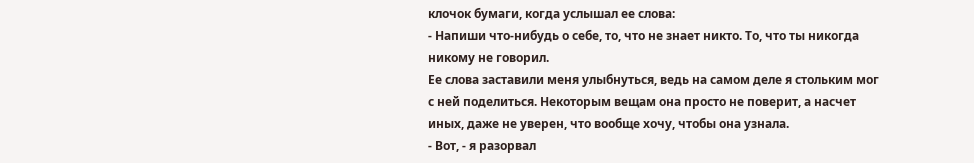клочок бумаги, когда услышал ее слова:
- Напиши что-нибудь о себе, то, что не знает никто. То, что ты никогда никому не говорил.
Ее слова заставили меня улыбнуться, ведь на самом деле я стольким мог с ней поделиться. Некоторым вещам она просто не поверит, а насчет иных, даже не уверен, что вообще хочу, чтобы она узнала.
- Вот, - я разорвал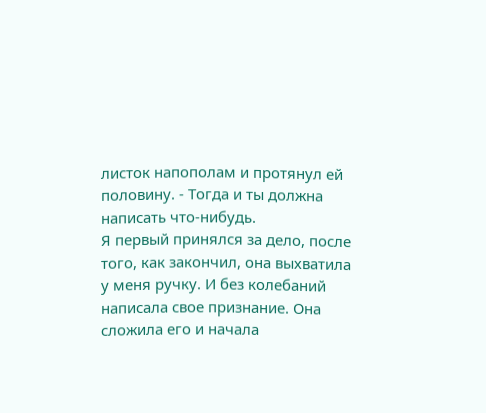листок напополам и протянул ей половину. - Тогда и ты должна написать что-нибудь.
Я первый принялся за дело, после того, как закончил, она выхватила у меня ручку. И без колебаний написала свое признание. Она сложила его и начала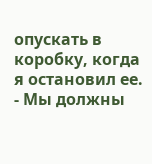опускать в коробку, когда я остановил ее.
- Мы должны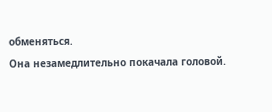обменяться.
Она незамедлительно покачала головой.